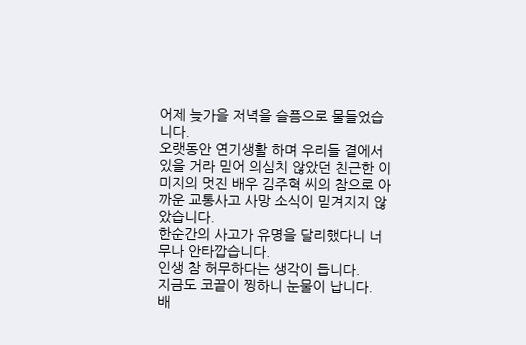어제 늦가을 저녁을 슬픔으로 물들었습니다.
오랫동안 연기생활 하며 우리들 곁에서 있을 거라 믿어 의심치 않았던 친근한 이미지의 멋진 배우 김주혁 씨의 참으로 아까운 교통사고 사망 소식이 믿겨지지 않았습니다.
한순간의 사고가 유명을 달리했다니 너무나 안타깝습니다.
인생 참 허무하다는 생각이 듭니다.
지금도 코끝이 찡하니 눈물이 납니다.
배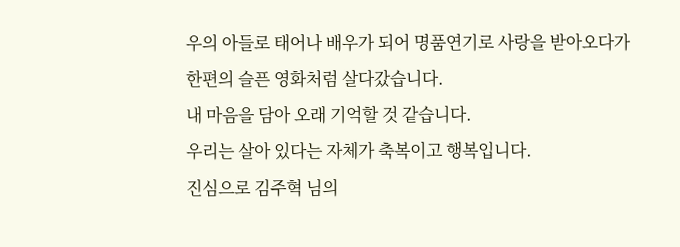우의 아들로 태어나 배우가 되어 명품연기로 사랑을 받아오다가
한편의 슬픈 영화처럼 살다갔습니다.
내 마음을 담아 오래 기억할 것 같습니다.
우리는 살아 있다는 자체가 축복이고 행복입니다.
진심으로 김주혁 님의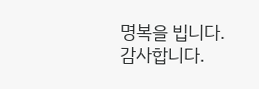명복을 빕니다.
감사합니다.